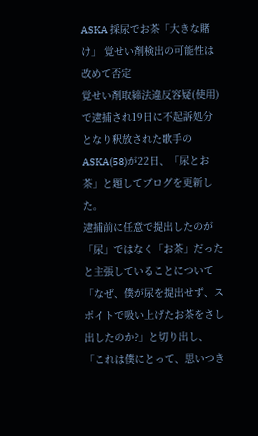ASKA 採尿でお茶「大きな賭け」 覚せい剤検出の可能性は改めて否定
覚せい剤取締法違反容疑(使用)で逮捕され19日に不起訴処分となり釈放された歌手のASKA(58)が22日、「尿とお茶」と題してブログを更新した。
逮捕前に任意で提出したのが「尿」ではなく「お茶」だったと主張していることについて「なぜ、僕が尿を提出せず、スポイトで吸い上げたお茶をさし出したのか?」と切り出し、「これは僕にとって、思いつき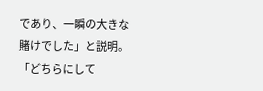であり、一瞬の大きな賭けでした」と説明。「どちらにして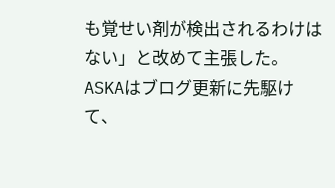も覚せい剤が検出されるわけはない」と改めて主張した。
ASKAはブログ更新に先駆けて、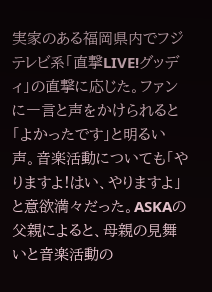実家のある福岡県内でフジテレビ系「直撃LIVE!グッディ」の直撃に応じた。ファンに一言と声をかけられると「よかったです」と明るい声。音楽活動についても「やりますよ!はい、やりますよ」と意欲満々だった。ASKAの父親によると、母親の見舞いと音楽活動の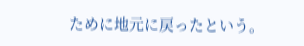ために地元に戻ったという。